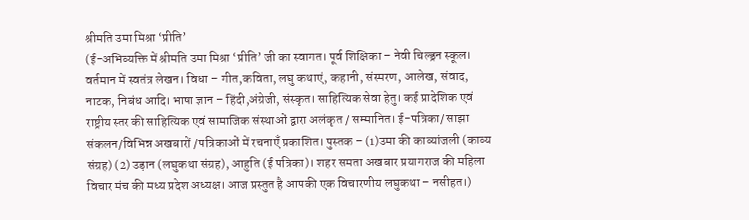श्रीमति उमा मिश्रा ‘प्रीति’
(ई-अभिव्यक्ति में श्रीमति उमा मिश्रा ‘प्रीति’ जी का स्वागत। पूर्व शिक्षिका – नेवी चिल्ड्रन स्कूल। वर्तमान में स्वतंत्र लेखन। विधा – गीत,कविता, लघु कथाएं, कहानी, संस्मरण, आलेख, संवाद, नाटक, निबंध आदि। भाषा ज्ञान – हिंदी,अंग्रेजी, संस्कृत। साहित्यिक सेवा हेतु। कई प्रादेशिक एवं राष्ट्रीय स्तर की साहित्यिक एवं सामाजिक संस्थाओं द्वारा अलंकृत / सम्मानित। ई-पत्रिका/ साझा संकलन/विभिन्न अखबारों /पत्रिकाओं में रचनाएँ प्रकाशित। पुस्तक – (1)उमा की काव्यांजली (काव्य संग्रह) (2) उड़ान (लघुकथा संग्रह), आहुति (ई पत्रिका)। शहर समता अखबार प्रयागराज की महिला विचार मंच की मध्य प्रदेश अध्यक्ष। आज प्रस्तुत है आपकी एक विचारणीय लघुकथा – नसीहत।)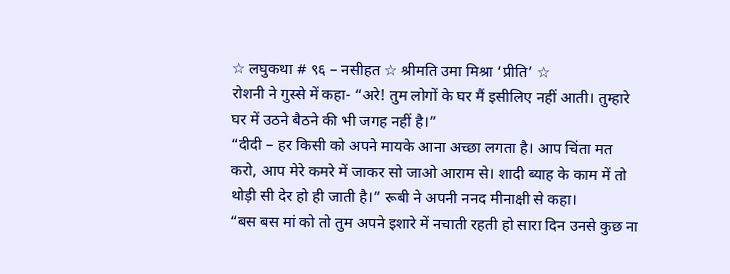☆ लघुकथा # ९६ – नसीहत ☆ श्रीमति उमा मिश्रा ‘प्रीति’ ☆
रोशनी ने गुस्से में कहा- “अरे! तुम लोगों के घर मैं इसीलिए नहीं आती। तुम्हारे घर में उठने बैठने की भी जगह नहीं है।”
“दीदी – हर किसी को अपने मायके आना अच्छा लगता है। आप चिंता मत करो, आप मेरे कमरे में जाकर सो जाओ आराम से। शादी ब्याह के काम में तो थोड़ी सी देर हो ही जाती है।” रूबी ने अपनी ननद मीनाक्षी से कहा।
“बस बस मां को तो तुम अपने इशारे में नचाती रहती हो सारा दिन उनसे कुछ ना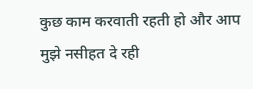कुछ काम करवाती रहती हो और आप मुझे नसीहत दे रही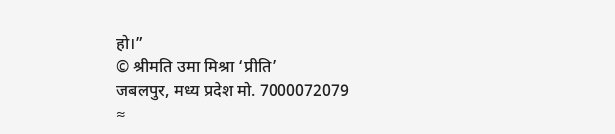हो।”
© श्रीमति उमा मिश्रा ‘प्रीति’
जबलपुर, मध्य प्रदेश मो. 7000072079
≈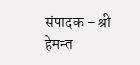संपादक – श्री हेमन्त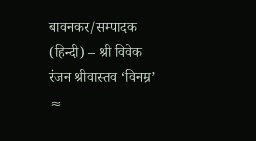बावनकर/सम्पादक (हिन्दी) – श्री विवेक रंजन श्रीवास्तव ‘विनम्र’ ≈